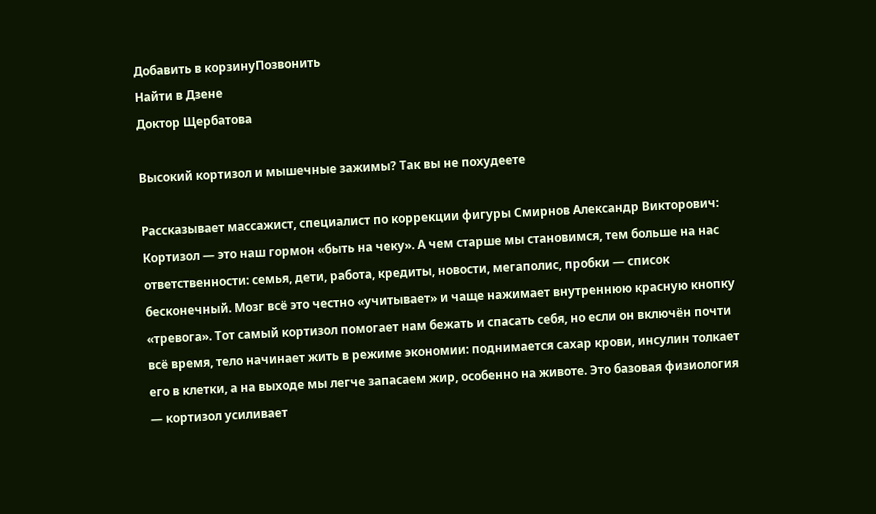Добавить в корзинуПозвонить
Найти в Дзене
Доктор Щербатова

Высокий кортизол и мышечные зажимы? Так вы не похудеете

Рассказывает массажист, специалист по коррекции фигуры Смирнов Александр Викторович: Кортизол — это наш гормон «быть на чеку». А чем старше мы становимся, тем больше на нас ответственности: семья, дети, работа, кредиты, новости, мегаполис, пробки — список бесконечный. Мозг всё это честно «учитывает» и чаще нажимает внутреннюю красную кнопку «тревога». Тот самый кортизол помогает нам бежать и спасать себя, но если он включён почти всё время, тело начинает жить в режиме экономии: поднимается сахар крови, инсулин толкает его в клетки, а на выходе мы легче запасаем жир, особенно на животе. Это базовая физиология — кортизол усиливает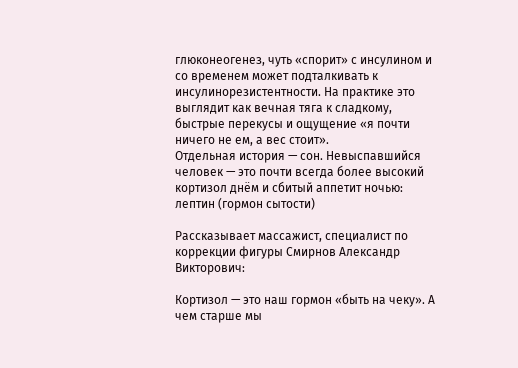глюконеогенез, чуть «спорит» с инсулином и со временем может подталкивать к инсулинорезистентности. На практике это выглядит как вечная тяга к сладкому, быстрые перекусы и ощущение «я почти ничего не ем, а вес стоит».
Отдельная история — сон. Невыспавшийся человек — это почти всегда более высокий кортизол днём и сбитый аппетит ночью: лептин (гормон сытости)

Рассказывает массажист, специалист по коррекции фигуры Смирнов Александр Викторович:

Кортизол — это наш гормон «быть на чеку». А чем старше мы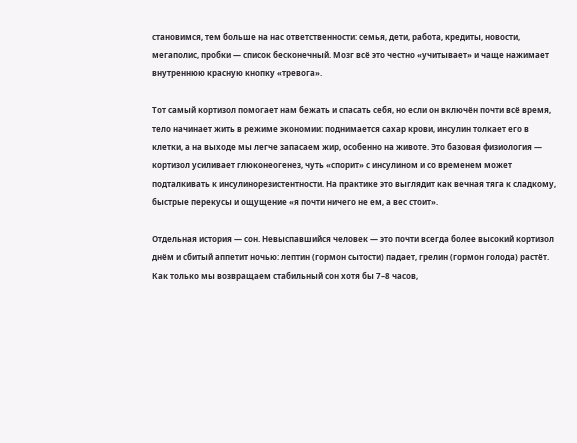становимся, тем больше на нас ответственности: семья, дети, работа, кредиты, новости, мегаполис, пробки — список бесконечный. Мозг всё это честно «учитывает» и чаще нажимает внутреннюю красную кнопку «тревога».

Тот самый кортизол помогает нам бежать и спасать себя, но если он включён почти всё время, тело начинает жить в режиме экономии: поднимается сахар крови, инсулин толкает его в клетки, а на выходе мы легче запасаем жир, особенно на животе. Это базовая физиология — кортизол усиливает глюконеогенез, чуть «спорит» с инсулином и со временем может подталкивать к инсулинорезистентности. На практике это выглядит как вечная тяга к сладкому, быстрые перекусы и ощущение «я почти ничего не ем, а вес стоит».

Отдельная история — сон. Невыспавшийся человек — это почти всегда более высокий кортизол днём и сбитый аппетит ночью: лептин (гормон сытости) падает, грелин (гормон голода) растёт. Как только мы возвращаем стабильный сон хотя бы 7–8 часов,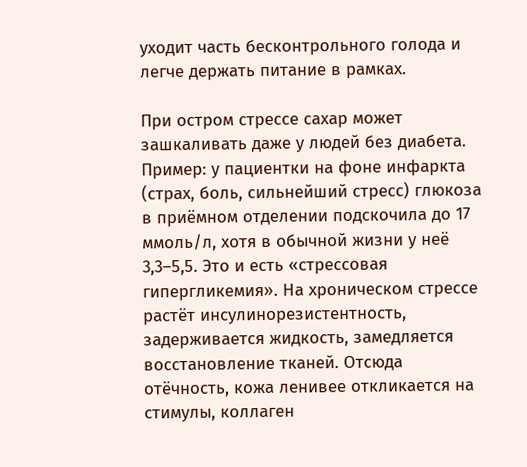уходит часть бесконтрольного голода и легче держать питание в рамках.

При остром стрессе сахар может зашкаливать даже у людей без диабета. Пример: у пациентки на фоне инфаркта (страх, боль, сильнейший стресс) глюкоза в приёмном отделении подскочила до 17 ммоль/л, хотя в обычной жизни у неё 3,3–5,5. Это и есть «стрессовая гипергликемия». На хроническом стрессе растёт инсулинорезистентность, задерживается жидкость, замедляется восстановление тканей. Отсюда отёчность, кожа ленивее откликается на стимулы, коллаген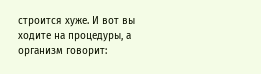строится хуже. И вот вы ходите на процедуры, а организм говорит: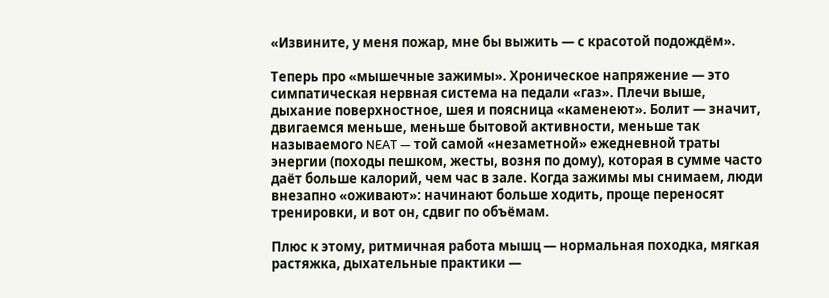«Извините, у меня пожар, мне бы выжить — с красотой подождём».

Теперь про «мышечные зажимы». Хроническое напряжение — это симпатическая нервная система на педали «газ». Плечи выше, дыхание поверхностное, шея и поясница «каменеют». Болит — значит, двигаемся меньше, меньше бытовой активности, меньше так называемого NEAT — той самой «незаметной» ежедневной траты энергии (походы пешком, жесты, возня по дому), которая в сумме часто даёт больше калорий, чем час в зале. Когда зажимы мы снимаем, люди внезапно «оживают»: начинают больше ходить, проще переносят тренировки, и вот он, сдвиг по объёмам.

Плюс к этому, ритмичная работа мышц — нормальная походка, мягкая растяжка, дыхательные практики —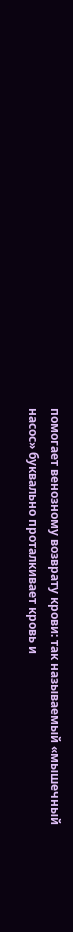помогает венозному возврату крови: так называемый «мышечный насос» буквально проталкивает кровь и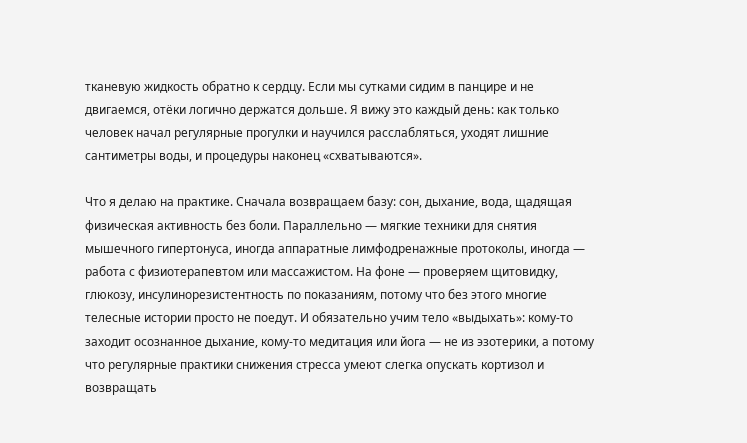тканевую жидкость обратно к сердцу. Если мы сутками сидим в панцире и не двигаемся, отёки логично держатся дольше. Я вижу это каждый день: как только человек начал регулярные прогулки и научился расслабляться, уходят лишние сантиметры воды, и процедуры наконец «схватываются».

Что я делаю на практике. Сначала возвращаем базу: сон, дыхание, вода, щадящая физическая активность без боли. Параллельно — мягкие техники для снятия мышечного гипертонуса, иногда аппаратные лимфодренажные протоколы, иногда — работа с физиотерапевтом или массажистом. На фоне — проверяем щитовидку, глюкозу, инсулинорезистентность по показаниям, потому что без этого многие телесные истории просто не поедут. И обязательно учим тело «выдыхать»: кому-то заходит осознанное дыхание, кому-то медитация или йога — не из эзотерики, а потому что регулярные практики снижения стресса умеют слегка опускать кортизол и возвращать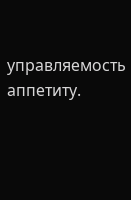управляемость аппетиту.